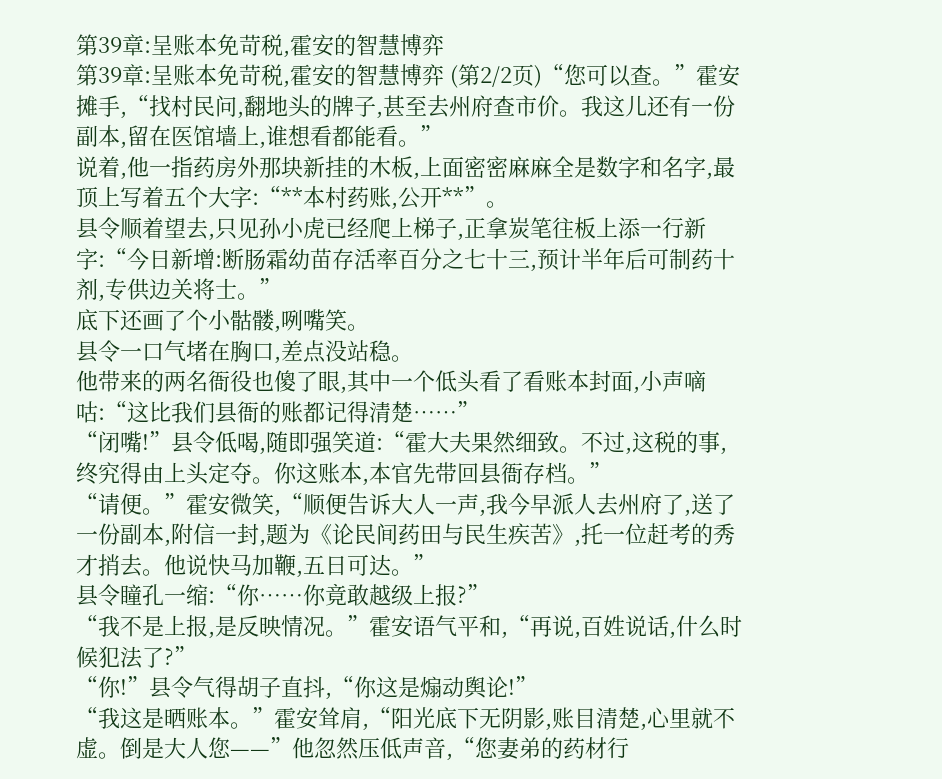第39章:呈账本免苛税,霍安的智慧博弈
第39章:呈账本免苛税,霍安的智慧博弈 (第2/2页)“您可以查。”霍安摊手,“找村民问,翻地头的牌子,甚至去州府查市价。我这儿还有一份副本,留在医馆墙上,谁想看都能看。”
说着,他一指药房外那块新挂的木板,上面密密麻麻全是数字和名字,最顶上写着五个大字:“**本村药账,公开**”。
县令顺着望去,只见孙小虎已经爬上梯子,正拿炭笔往板上添一行新字:“今日新增:断肠霜幼苗存活率百分之七十三,预计半年后可制药十剂,专供边关将士。”
底下还画了个小骷髅,咧嘴笑。
县令一口气堵在胸口,差点没站稳。
他带来的两名衙役也傻了眼,其中一个低头看了看账本封面,小声嘀咕:“这比我们县衙的账都记得清楚……”
“闭嘴!”县令低喝,随即强笑道:“霍大夫果然细致。不过,这税的事,终究得由上头定夺。你这账本,本官先带回县衙存档。”
“请便。”霍安微笑,“顺便告诉大人一声,我今早派人去州府了,送了一份副本,附信一封,题为《论民间药田与民生疾苦》,托一位赶考的秀才捎去。他说快马加鞭,五日可达。”
县令瞳孔一缩:“你……你竟敢越级上报?”
“我不是上报,是反映情况。”霍安语气平和,“再说,百姓说话,什么时候犯法了?”
“你!”县令气得胡子直抖,“你这是煽动舆论!”
“我这是晒账本。”霍安耸肩,“阳光底下无阴影,账目清楚,心里就不虚。倒是大人您——”他忽然压低声音,“您妻弟的药材行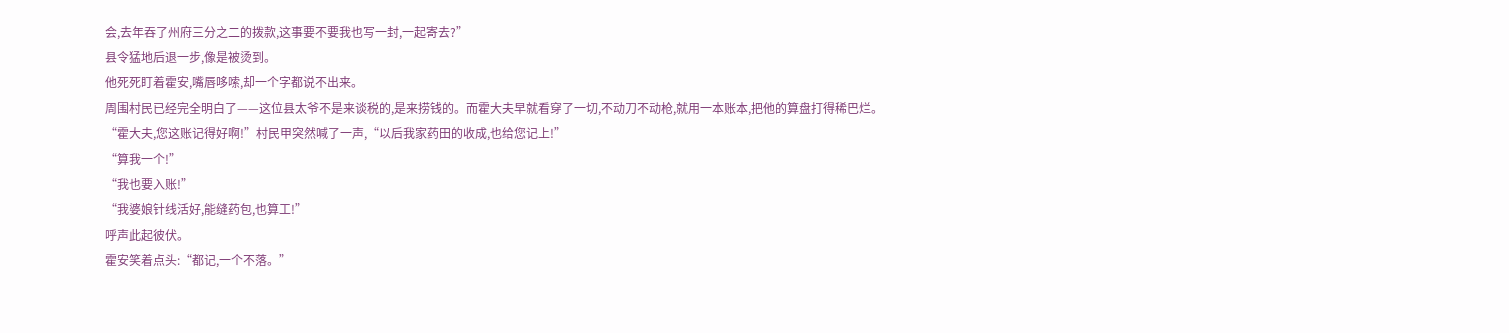会,去年吞了州府三分之二的拨款,这事要不要我也写一封,一起寄去?”
县令猛地后退一步,像是被烫到。
他死死盯着霍安,嘴唇哆嗦,却一个字都说不出来。
周围村民已经完全明白了——这位县太爷不是来谈税的,是来捞钱的。而霍大夫早就看穿了一切,不动刀不动枪,就用一本账本,把他的算盘打得稀巴烂。
“霍大夫,您这账记得好啊!”村民甲突然喊了一声,“以后我家药田的收成,也给您记上!”
“算我一个!”
“我也要入账!”
“我婆娘针线活好,能缝药包,也算工!”
呼声此起彼伏。
霍安笑着点头:“都记,一个不落。”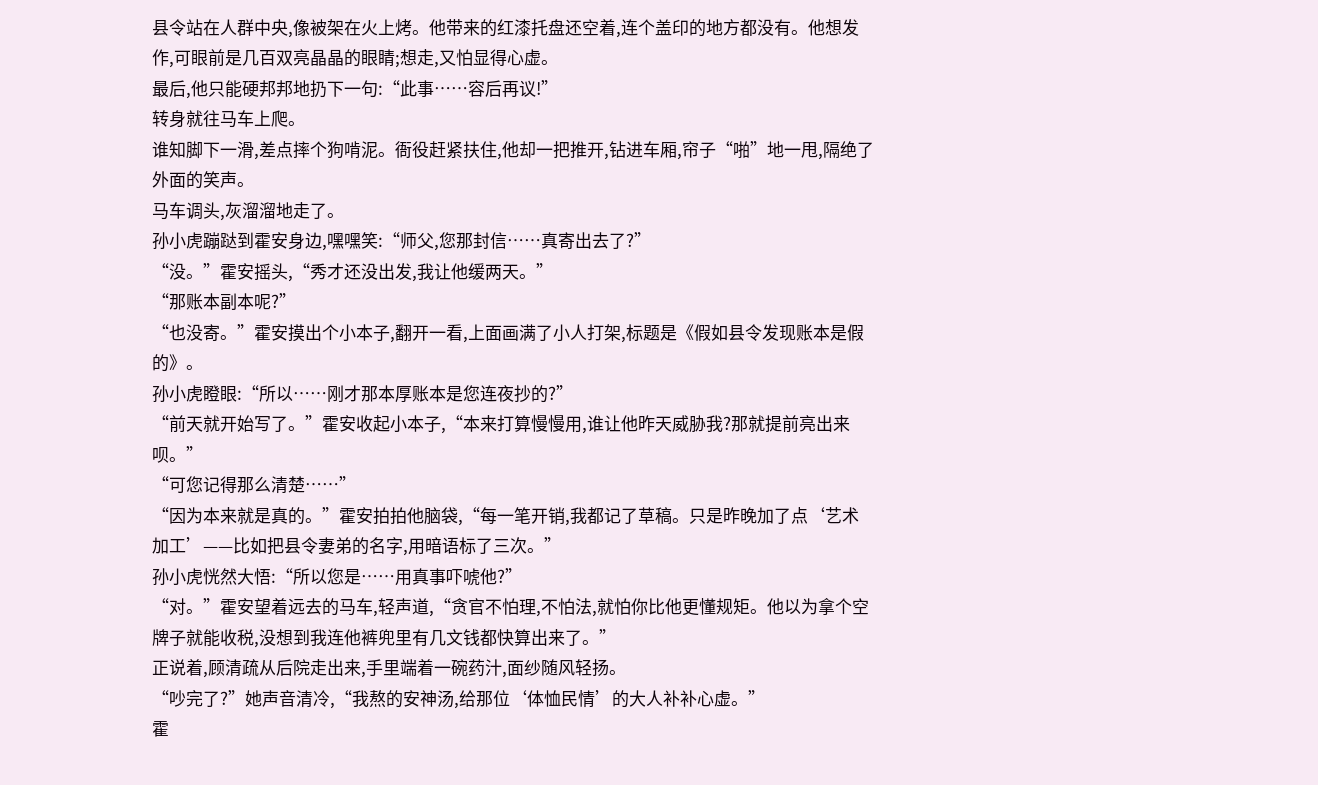县令站在人群中央,像被架在火上烤。他带来的红漆托盘还空着,连个盖印的地方都没有。他想发作,可眼前是几百双亮晶晶的眼睛;想走,又怕显得心虚。
最后,他只能硬邦邦地扔下一句:“此事……容后再议!”
转身就往马车上爬。
谁知脚下一滑,差点摔个狗啃泥。衙役赶紧扶住,他却一把推开,钻进车厢,帘子“啪”地一甩,隔绝了外面的笑声。
马车调头,灰溜溜地走了。
孙小虎蹦跶到霍安身边,嘿嘿笑:“师父,您那封信……真寄出去了?”
“没。”霍安摇头,“秀才还没出发,我让他缓两天。”
“那账本副本呢?”
“也没寄。”霍安摸出个小本子,翻开一看,上面画满了小人打架,标题是《假如县令发现账本是假的》。
孙小虎瞪眼:“所以……刚才那本厚账本是您连夜抄的?”
“前天就开始写了。”霍安收起小本子,“本来打算慢慢用,谁让他昨天威胁我?那就提前亮出来呗。”
“可您记得那么清楚……”
“因为本来就是真的。”霍安拍拍他脑袋,“每一笔开销,我都记了草稿。只是昨晚加了点‘艺术加工’——比如把县令妻弟的名字,用暗语标了三次。”
孙小虎恍然大悟:“所以您是……用真事吓唬他?”
“对。”霍安望着远去的马车,轻声道,“贪官不怕理,不怕法,就怕你比他更懂规矩。他以为拿个空牌子就能收税,没想到我连他裤兜里有几文钱都快算出来了。”
正说着,顾清疏从后院走出来,手里端着一碗药汁,面纱随风轻扬。
“吵完了?”她声音清冷,“我熬的安神汤,给那位‘体恤民情’的大人补补心虚。”
霍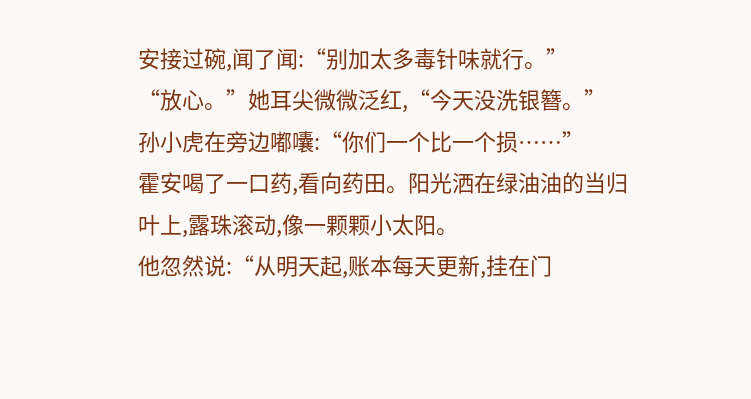安接过碗,闻了闻:“别加太多毒针味就行。”
“放心。”她耳尖微微泛红,“今天没洗银簪。”
孙小虎在旁边嘟囔:“你们一个比一个损……”
霍安喝了一口药,看向药田。阳光洒在绿油油的当归叶上,露珠滚动,像一颗颗小太阳。
他忽然说:“从明天起,账本每天更新,挂在门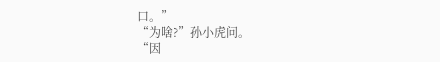口。”
“为啥?”孙小虎问。
“因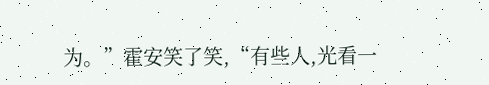为。”霍安笑了笑,“有些人,光看一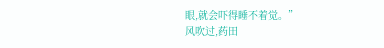眼,就会吓得睡不着觉。”
风吹过,药田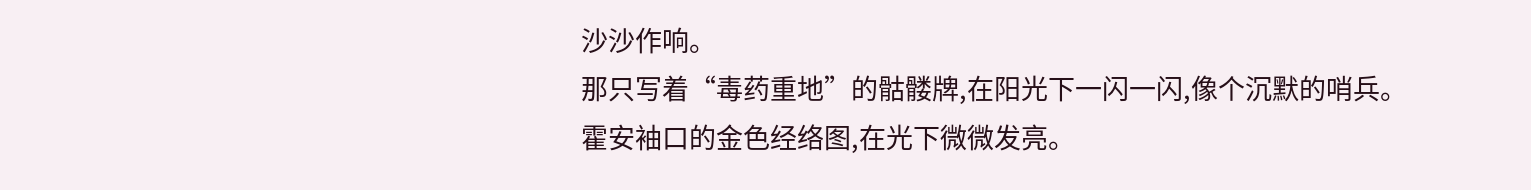沙沙作响。
那只写着“毒药重地”的骷髅牌,在阳光下一闪一闪,像个沉默的哨兵。
霍安袖口的金色经络图,在光下微微发亮。